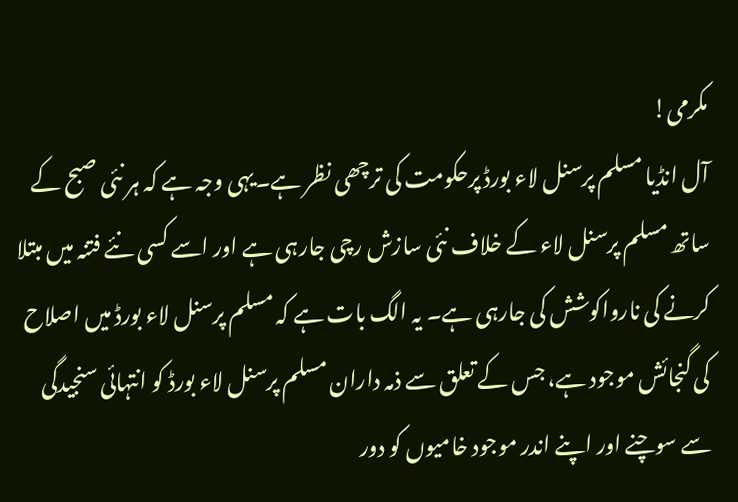مکرمی!
آل انڈیا مسلم پرسنل لاء بورڈ پرحکومت کی ترچھی نظر ہے۔یہی وجہ ہے کہ ہر نئی صبح کے ساتھ مسلم پرسنل لاء کے خلاف نئی سازش رچی جارہی ہے اور اسے کسی نئے فتنہ میں مبتلا کرنے کی نارواکوشش کی جارہی ہے۔ یہ الگ بات ہے کہ مسلم پرسنل لاء بورڈ میں اصلاح کی گنجائش موجود ہے، جس کے تعلق سے ذمہ داران مسلم پرسنل لاء بورڈ کو انتہائی سنجیدگی سے سوچنے اور اپنے اندر موجود خامیوں کو دور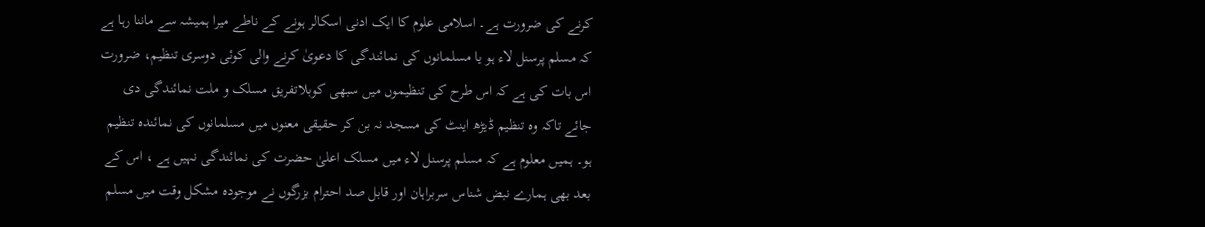کرنے کی ضرورت ہے۔ اسلامی علوم کا ایک ادنی اسکالر ہونے کے ناطے میرا ہمیشہ سے ماننا رہا ہے کہ مسلم پرسنل لاء ہو یا مسلمانوں کی نمائندگی کا دعویٰ کرنے والی کوئی دوسری تنظیم، ضرورت اس بات کی ہے کہ اس طرح کی تنظیموں میں سبھی کوبلاتفریق مسلک و ملت نمائندگی دی جائے تاکہ وہ تنظیم ڈیڑھ اینٹ کی مسجد نہ بن کر حقیقی معنوں میں مسلمانوں کی نمائندہ تنظیم ہو۔ ہمیں معلوم ہے کہ مسلم پرسنل لاء میں مسلک اعلیٰ حضرت کی نمائندگی نہیں ہے ، اس کے بعد بھی ہمارے نبض شناس سربراہان اور قابل صد احترام بزرگوں نے موجودہ مشکل وقت میں مسلم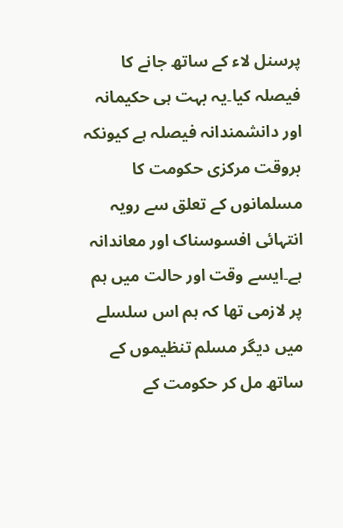پرسنل لاء کے ساتھ جانے کا فیصلہ کیا۔یہ بہت ہی حکیمانہ اور دانشمندانہ فیصلہ ہے کیونکہ بروقت مرکزی حکومت کا مسلمانوں کے تعلق سے رویہ انتہائی افسوسناک اور معاندانہ ہے۔ایسے وقت اور حالت میں ہم پر لازمی تھا کہ ہم اس سلسلے میں دیگر مسلم تنظیموں کے ساتھ مل کر حکومت کے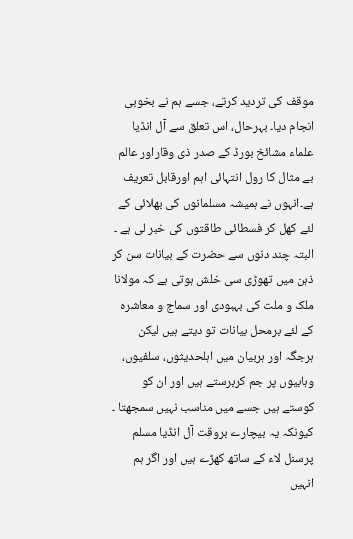موقف کی تردید کرتے، جسے ہم نے بخوبی انجام دیا۔ بہرحال، اس تعلق سے آل انڈیا علماء مشائخ بورڈ کے صدر ذی وقاراور عالم بے مثال کا رول انتہائی اہم اورقابل تعریف ہے۔انہوں نے ہمیشہ مسلمانوں کی بھلائی کے لئے کھل کر فسطائی طاقتوں کی خبر لی ہے ۔
البتہ چند دنوں سے حضرت کے بیانات سن کر ذہن میں تھوڑی سی خلش ہوتی ہے کہ مولانا ملک و ملت کی بہبودی اور سماج و معاشرہ کے لئے برمحل بیانات تو دیتے ہیں لیکن ہرجگہ اور ہربیان میں اہلحدیثوں، سلفیوں، وہابیوں پر جم کربرستے ہیں اور ان کو کوستے ہیں جسے میں مناسب نہیں سمجھتا ۔ کیونکہ یہ بیچارے بروقت آل انڈیا مسلم پرسنل لاء کے ساتھ کھڑے ہیں اور اگر ہم انہیں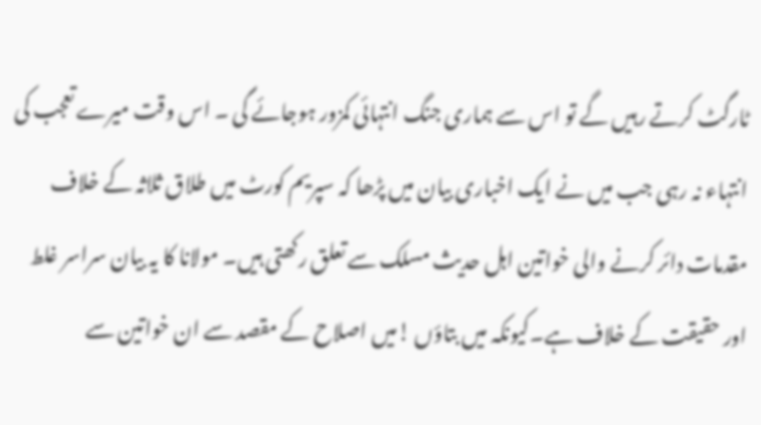ٹارگٹ کرتے رہیں گے تو اس سے ہماری جنگ انتہائی کمزور ہوجائے گی ۔ اس وقت میرے تعجب کی انتہاء نہ رہی جب میں نے ایک اخباری بیان میں پڑھا کہ سپریم کورٹ میں طلاق ثلاثہ کے خلاف مقدمات دائر کرنے والی خواتین اہل حدیث مسلک سے تعلق رکھتی ہیں۔ مولانا کا یہ بیان سراسر غلط اور حقیقت کے خلاف ہے۔کیونکہ میں بتاؤں !میں اصلاح کے مقصد سے ان خواتین سے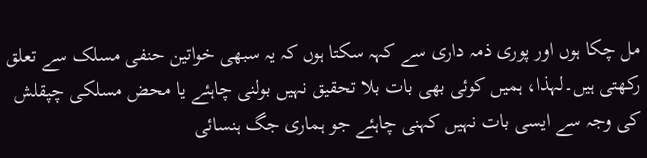مل چکا ہوں اور پوری ذمہ داری سے کہہ سکتا ہوں کہ یہ سبھی خواتین حنفی مسلک سے تعلق رکھتی ہیں۔لہذا، ہمیں کوئی بھی بات بلا تحقیق نہیں بولنی چاہئے یا محض مسلکی چپقلش کی وجہ سے ایسی بات نہیں کہنی چاہئے جو ہماری جگ ہنسائی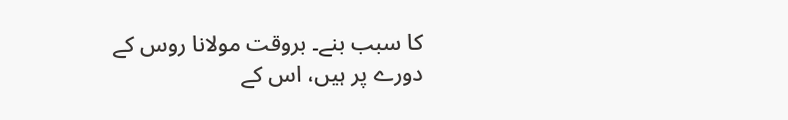کا سبب بنے۔ بروقت مولانا روس کے دورے پر ہیں، اس کے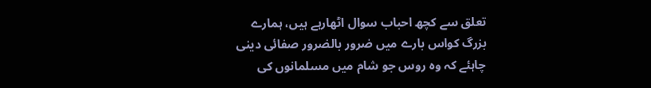تعلق سے کچھ احباب سوال اٹھارہے ہیں، ہمارے بزرگ کواس بارے میں ضرور بالضرور صفائی دینی چاہئے کہ وہ روس جو شام میں مسلمانوں کی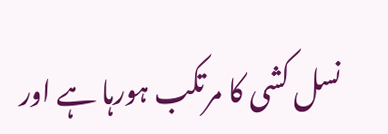نسل کشی کا مرتکب ہورہا ہے اور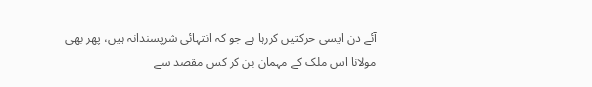آئے دن ایسی حرکتیں کررہا ہے جو کہ انتہائی شرپسندانہ ہیں، پھر بھی مولانا اس ملک کے مہمان بن کر کس مقصد سے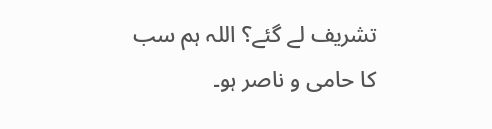تشریف لے گئے؟ اللہ ہم سب کا حامی و ناصر ہو۔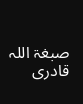صبغۃ اللہ قادری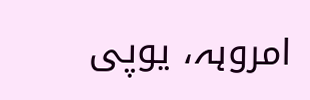امروہہ، یوپی